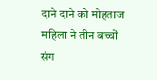दाने दाने को मोहताज महिला ने तीन बच्चों संग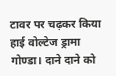टावर पर चढ़कर किया हाई वोल्टेज ड्रामा
गोण्डा। दाने दाने को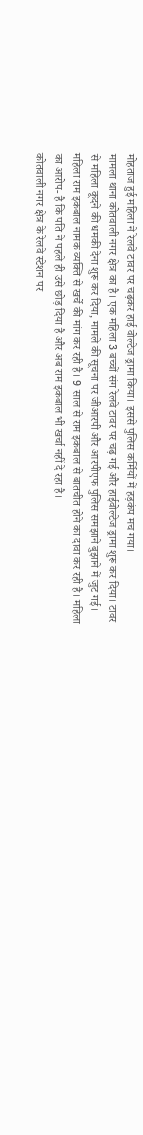मोहताज हुई महिला ने रेलवे टावर पर चढ़कर हाई वोल्टेज ड्रामा किया। इससे पुलिस कर्मियों में हड़कंप मच गया।
मामला थाना कोतवाली नगर क्षेत्र का है। एक महिला 3 बच्चों संग रेलवे टावर पर चढ़ गई और हाईवोल्टेज ड्रामा शुरू कर दिया। टावर से महिला कूदने की धमकी देना शुरू कर दिया, मामले की सूचना पर जीआरपी और आरपीएफ पुलिस समझाने बुझाने में जुट गई। महिला राम इकबाल नामक व्यक्ति से खर्चे की मांग कर रही है। 9 साल से राम इकबाल से बातचीत होने का दावा कर रही है। महिला का आरोप- है कि पति ने पहले ही उसे छोड़ दिया है और अब राम इकबाल भी खर्चा नहीं दे रहा है।
कोतवाली नगर क्षेत्र के रेलवे स्टेशन पर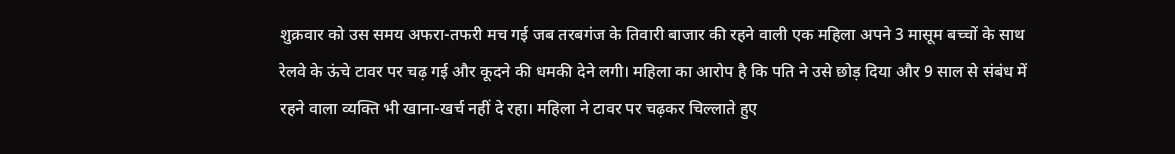शुक्रवार को उस समय अफरा-तफरी मच गई जब तरबगंज के तिवारी बाजार की रहने वाली एक महिला अपने 3 मासूम बच्चों के साथ रेलवे के ऊंचे टावर पर चढ़ गई और कूदने की धमकी देने लगी। महिला का आरोप है कि पति ने उसे छोड़ दिया और 9 साल से संबंध में रहने वाला व्यक्ति भी खाना-खर्च नहीं दे रहा। महिला ने टावर पर चढ़कर चिल्लाते हुए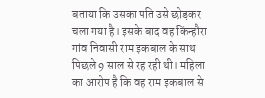बताया कि उसका पति उसे छोड़कर चला गया है। इसके बाद वह किंन्हौरा गांव निवासी राम इकबाल के साथ पिछले 9 साल से रह रही थी। महिला का आरोप है कि वह राम इकबाल से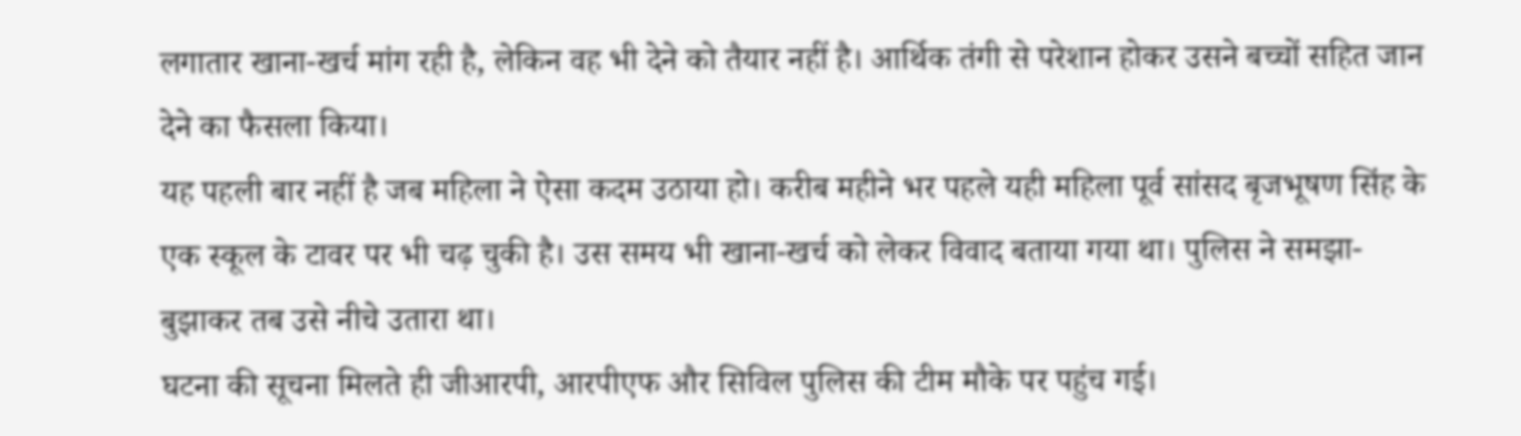लगातार खाना-खर्च मांग रही है, लेकिन वह भी देने को तैयार नहीं है। आर्थिक तंगी से परेशान होकर उसने बच्चों सहित जान देने का फैसला किया।
यह पहली बार नहीं है जब महिला ने ऐसा कदम उठाया हो। करीब महीने भर पहले यही महिला पूर्व सांसद बृजभूषण सिंह के एक स्कूल के टावर पर भी चढ़ चुकी है। उस समय भी खाना-खर्च को लेकर विवाद बताया गया था। पुलिस ने समझा-बुझाकर तब उसे नीचे उतारा था।
घटना की सूचना मिलते ही जीआरपी, आरपीएफ और सिविल पुलिस की टीम मौके पर पहुंच गई।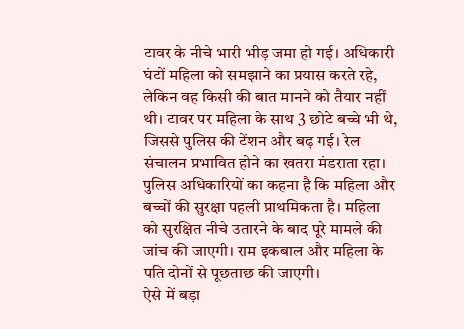टावर के नीचे भारी भीड़ जमा हो गई। अधिकारी घंटों महिला को समझाने का प्रयास करते रहे, लेकिन वह किसी की बात मानने को तैयार नहीं थी। टावर पर महिला के साथ 3 छोटे बच्चे भी थे, जिससे पुलिस की टेंशन और बढ़ गई। रेल संचालन प्रभावित होने का खतरा मंडराता रहा।
पुलिस अधिकारियों का कहना है कि महिला और बच्चों की सुरक्षा पहली प्राथमिकता है। महिला को सुरक्षित नीचे उतारने के बाद पूरे मामले की जांच की जाएगी। राम इकबाल और महिला के पति दोनों से पूछताछ की जाएगी।
ऐसे में बड़ा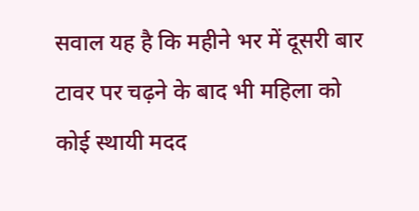सवाल यह है कि महीने भर में दूसरी बार टावर पर चढ़ने के बाद भी महिला को कोई स्थायी मदद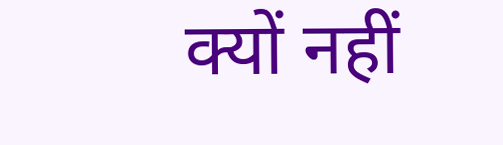क्यों नहीं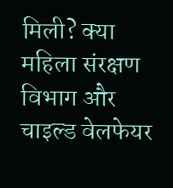मिली? क्या महिला संरक्षण विभाग और चाइल्ड वेलफेयर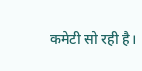कमेटी सो रही है।